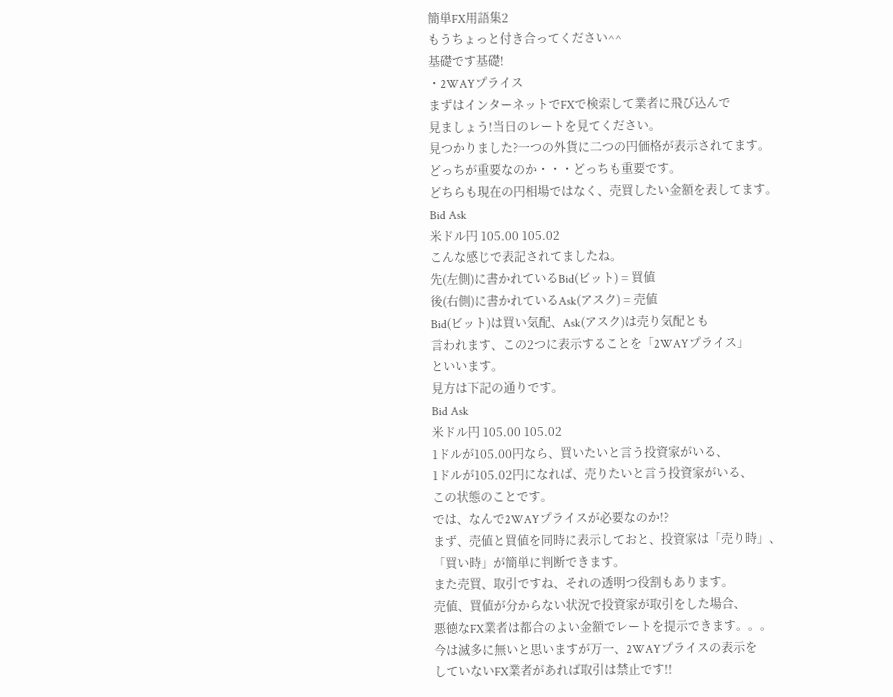簡単FX用語集2
もうちょっと付き合ってください^^
基礎です基礎!
・2WAYプライス
まずはインターネットでFXで検索して業者に飛び込んで
見ましょう!当日のレートを見てください。
見つかりました?一つの外貨に二つの円価格が表示されてます。
どっちが重要なのか・・・どっちも重要です。
どちらも現在の円相場ではなく、売買したい金額を表してます。
Bid Ask
米ドル円 105.00 105.02
こんな感じで表記されてましたね。
先(左側)に書かれているBid(ビット) = 買値
後(右側)に書かれているAsk(アスク) = 売値
Bid(ビット)は買い気配、Ask(アスク)は売り気配とも
言われます、この2つに表示することを「2WAYプライス」
といいます。
見方は下記の通りです。
Bid Ask
米ドル円 105.00 105.02
1ドルが105.00円なら、買いたいと言う投資家がいる、
1ドルが105.02円になれば、売りたいと言う投資家がいる、
この状態のことです。
では、なんで2WAYプライスが必要なのか!?
まず、売値と買値を同時に表示しておと、投資家は「売り時」、
「買い時」が簡単に判断できます。
また売買、取引ですね、それの透明つ役割もあります。
売値、買値が分からない状況で投資家が取引をした場合、
悪徳なFX業者は都合のよい金額でレートを提示できます。。。
今は滅多に無いと思いますが万一、2WAYプライスの表示を
していないFX業者があれば取引は禁止です!!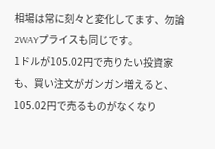相場は常に刻々と変化してます、勿論2WAYプライスも同じです。
1ドルが105.02円で売りたい投資家も、買い注文がガンガン増えると、
105.02円で売るものがなくなり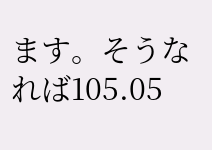ます。そうなれば105.05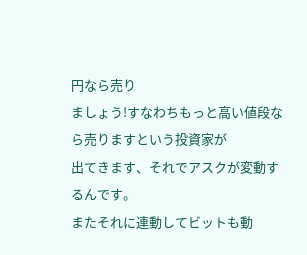円なら売り
ましょう!すなわちもっと高い値段なら売りますという投資家が
出てきます、それでアスクが変動するんです。
またそれに連動してビットも動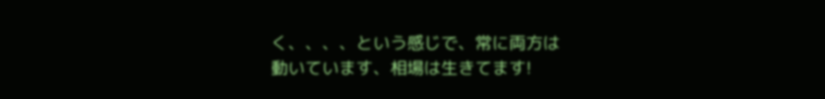く、、、、という感じで、常に両方は
動いています、相場は生きてます!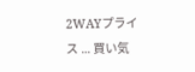2WAYプライス ... 買い気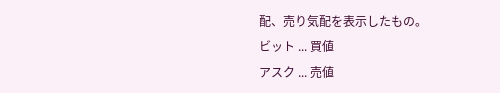配、売り気配を表示したもの。
ビット ... 買値
アスク ... 売値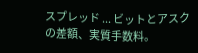スプレッド ... ビットとアスクの差額、実質手数料。